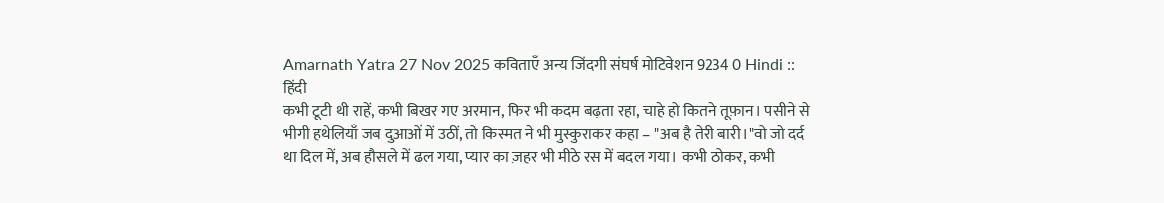Amarnath Yatra 27 Nov 2025 कविताएँ अन्य जिंदगी संघर्ष मोटिवेशन 9234 0 Hindi :: हिंदी
कभी टूटी थी राहें, कभी बिखर गए अरमान, फिर भी कदम बढ़ता रहा, चाहे हो कितने तूफ़ान। पसीने से भीगी हथेलियाँ जब दुआओं में उठीं, तो किस्मत ने भी मुस्कुराकर कहा – "अब है तेरी बारी।"वो जो दर्द था दिल में, अब हौसले में ढल गया, प्यार का ज़हर भी मीठे रस में बदल गया। कभी ठोकर, कभी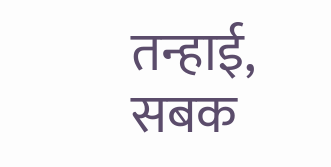तन्हाई, सबक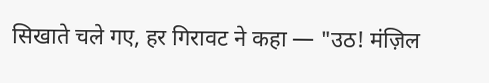सिखाते चले गए, हर गिरावट ने कहा — "उठ! मंज़िल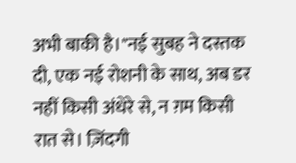अभी बाकी है।"नई सुबह ने दस्तक दी, एक नई रोशनी के साथ, अब डर नहीं किसी अंधेरे से, न ग़म किसी रात से। ज़िंदगी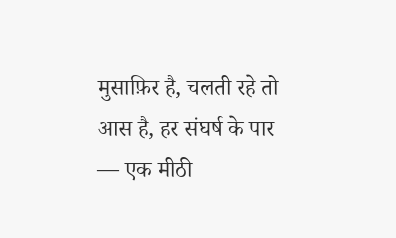मुसाफ़िर है, चलती रहे तो आस है, हर संघर्ष के पार — एक मीठी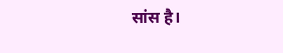सांस है।